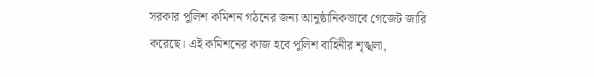সরকার পুলিশ কমিশন গঠনের জন্য আনুষ্ঠানিকভাবে গেজেট জারি করেছে। এই কমিশনের কাজ হবে পুলিশ বাহিনীর শৃঙ্খলা,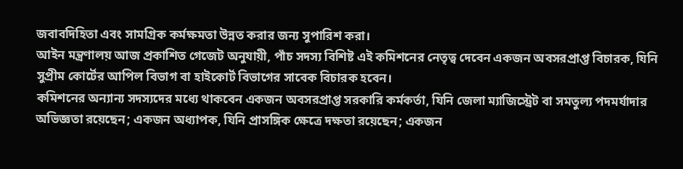জবাবদিহিতা এবং সামগ্রিক কর্মক্ষমতা উন্নত করার জন্য সুপারিশ করা।
আইন মন্ত্রণালয় আজ প্রকাশিত গেজেট অনুযায়ী, পাঁচ সদস্য বিশিষ্ট এই কমিশনের নেতৃত্ব দেবেন একজন অবসরপ্রাপ্ত বিচারক, যিনি সুপ্রীম কোর্টের আপিল বিভাগ বা হাইকোর্ট বিভাগের সাবেক বিচারক হবেন।
কমিশনের অন্যান্য সদস্যদের মধ্যে থাকবেন একজন অবসরপ্রাপ্ত সরকারি কর্মকর্তা, যিনি জেলা ম্যাজিস্ট্রেট বা সমতুল্য পদমর্যাদার অভিজ্ঞতা রয়েছেন; একজন অধ্যাপক, যিনি প্রাসঙ্গিক ক্ষেত্রে দক্ষতা রয়েছেন; একজন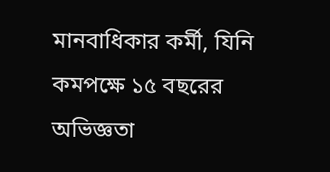মানবাধিকার কর্মী, যিনি কমপক্ষে ১৫ বছরের অভিজ্ঞতা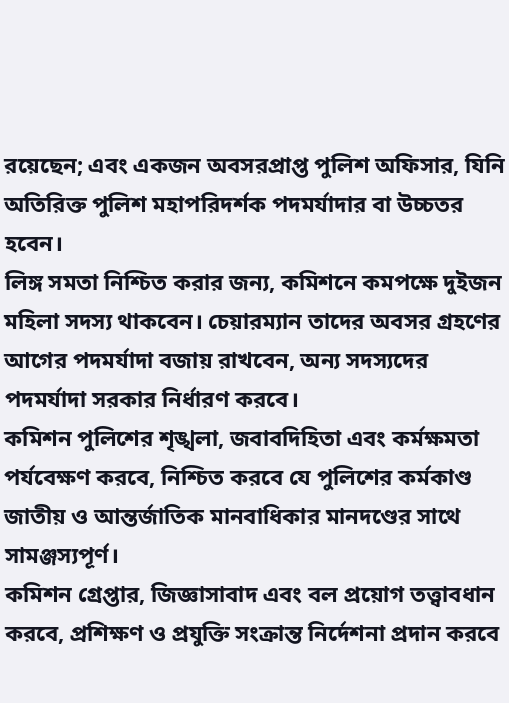রয়েছেন; এবং একজন অবসরপ্রাপ্ত পুলিশ অফিসার, যিনি অতিরিক্ত পুলিশ মহাপরিদর্শক পদমর্যাদার বা উচ্চতর হবেন।
লিঙ্গ সমতা নিশ্চিত করার জন্য, কমিশনে কমপক্ষে দুইজন মহিলা সদস্য থাকবেন। চেয়ারম্যান তাদের অবসর গ্রহণের আগের পদমর্যাদা বজায় রাখবেন, অন্য সদস্যদের পদমর্যাদা সরকার নির্ধারণ করবে।
কমিশন পুলিশের শৃঙ্খলা, জবাবদিহিতা এবং কর্মক্ষমতা পর্যবেক্ষণ করবে, নিশ্চিত করবে যে পুলিশের কর্মকাণ্ড জাতীয় ও আন্তর্জাতিক মানবাধিকার মানদণ্ডের সাথে সামঞ্জস্যপূর্ণ।
কমিশন গ্রেপ্তার, জিজ্ঞাসাবাদ এবং বল প্রয়োগ তত্ত্বাবধান করবে, প্রশিক্ষণ ও প্রযুক্তি সংক্রান্ত নির্দেশনা প্রদান করবে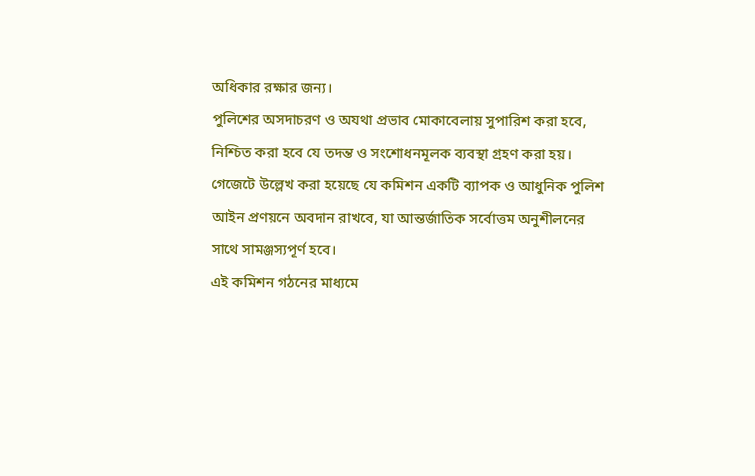অধিকার রক্ষার জন্য।
পুলিশের অসদাচরণ ও অযথা প্রভাব মোকাবেলায় সুপারিশ করা হবে, নিশ্চিত করা হবে যে তদন্ত ও সংশোধনমূলক ব্যবস্থা গ্রহণ করা হয়।
গেজেটে উল্লেখ করা হয়েছে যে কমিশন একটি ব্যাপক ও আধুনিক পুলিশ আইন প্রণয়নে অবদান রাখবে, যা আন্তর্জাতিক সর্বোত্তম অনুশীলনের সাথে সামঞ্জস্যপূর্ণ হবে।
এই কমিশন গঠনের মাধ্যমে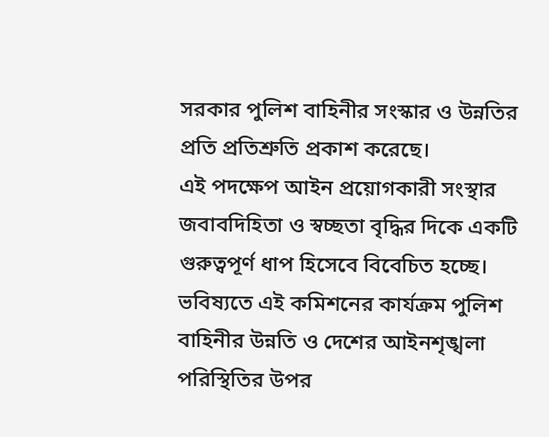সরকার পুলিশ বাহিনীর সংস্কার ও উন্নতির প্রতি প্রতিশ্রুতি প্রকাশ করেছে।
এই পদক্ষেপ আইন প্রয়োগকারী সংস্থার জবাবদিহিতা ও স্বচ্ছতা বৃদ্ধির দিকে একটি গুরুত্বপূর্ণ ধাপ হিসেবে বিবেচিত হচ্ছে।
ভবিষ্যতে এই কমিশনের কার্যক্রম পুলিশ বাহিনীর উন্নতি ও দেশের আইনশৃঙ্খলা পরিস্থিতির উপর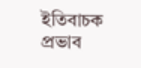ইতিবাচক প্রভাব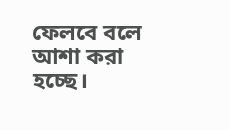ফেলবে বলে আশা করা হচ্ছে।